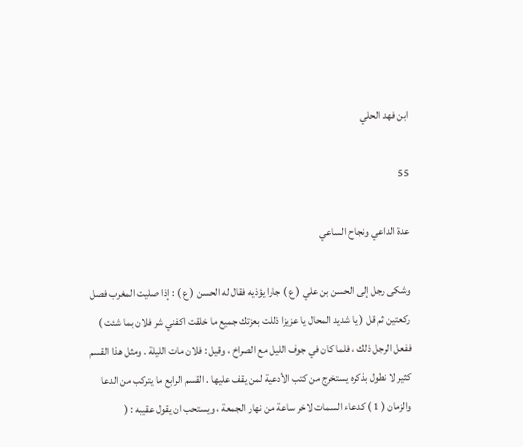ابن فهد الحلي

55

عدة الداعي ونجاح الساعي

وشكى رجل إلى الحسن بن علي ( ع ) جارا يؤذيه فقال له الحسن ( ع ) : إذا صليت المغرب فصل ركعتين ثم قل ( يا شديد المحال يا عزيزا ذللت بعزتك جميع ما خلقت اكفني شر فلان بما شئت ) ففعل الرجل ذلك ، فلما كان في جوف الليل مع الصراخ ، وقيل : فلان مات الليلة . ومثل هذا القسم كثير لا نطول بذكره يستخرج من كتب الأدعية لمن يقف عليها . القسم الرابع ما يتركب من الدعا والزمان ( 1 ) كدعاء السمات لاخر ساعة من نهار الجمعة ، ويستحب ان يقول عقيبه : (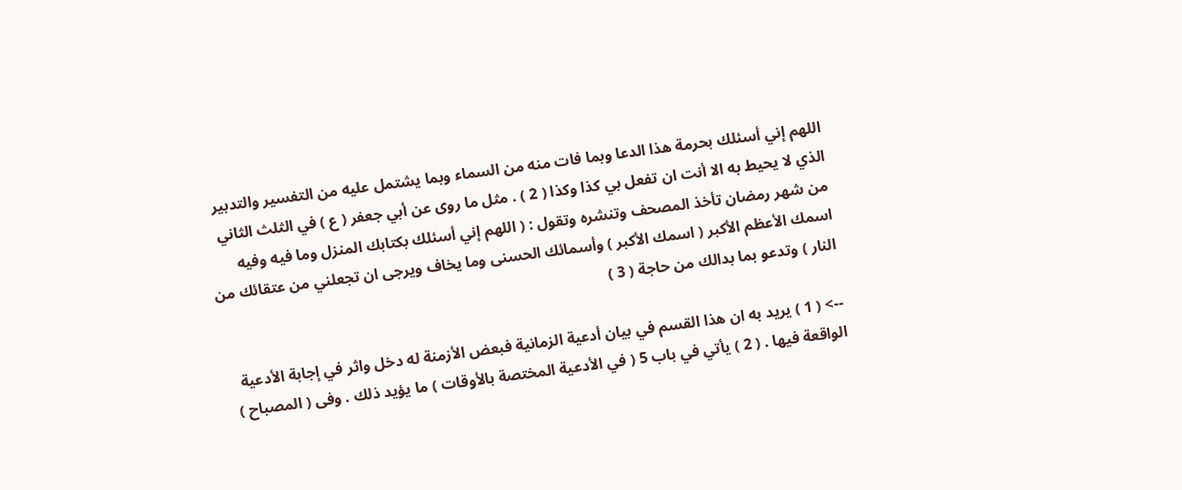اللهم إني أسئلك بحرمة هذا الدعا وبما فات منه من السماء وبما يشتمل عليه من التفسير والتدبير الذي لا يحيط به الا أنت ان تفعل بي كذا وكذا ( 2 ) . مثل ما روى عن أبي جعفر ( ع ) في الثلث الثاني من شهر رمضان تأخذ المصحف وتنشره وتقول : ( اللهم إني أسئلك بكتابك المنزل وما فيه وفيه اسمك الأعظم الأكبر ( اسمك الأكبر ) وأسمائك الحسنى وما يخاف ويرجى ان تجعلني من عتقائك من النار ) وتدعو بما بدالك من حاجة ( 3 )

--> ( 1 ) يريد به ان هذا القسم في بيان أدعية الزمانية فبعض الأزمنة له دخل واثر في إجابة الأدعية الواقعة فيها . ( 2 ) يأتي في باب 5 ( في الأدعية المختصة بالأوقات ) ما يؤيد ذلك . وفى ( المصباح )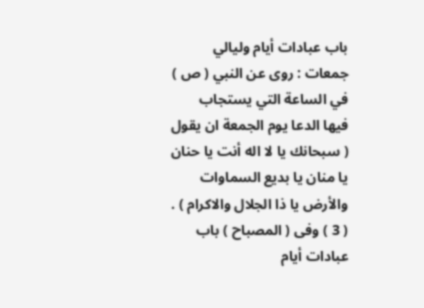باب عبادات أيام وليالي جمعات : روى عن النبي ( ص ) في الساعة التي يستجاب فيها الدعا يوم الجمعة ان يقول ( سبحانك يا لا اله أنت يا حنان يا منان يا بديع السماوات والأرض يا ذا الجلال والاكرام ) . ( 3 ) وفى ( المصباح ) باب عبادات أيام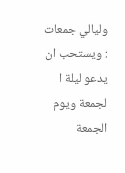وليالي جمعات : ويستحب ان يدعو ليلة ا لجمعة ويوم الجمعة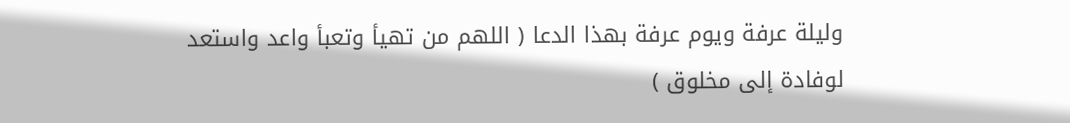وليلة عرفة ويوم عرفة بهذا الدعا ( اللهم من تهيأ وتعبأ واعد واستعد لوفادة إلى مخلوق )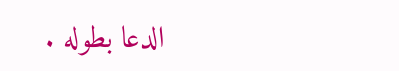الدعا بطوله .